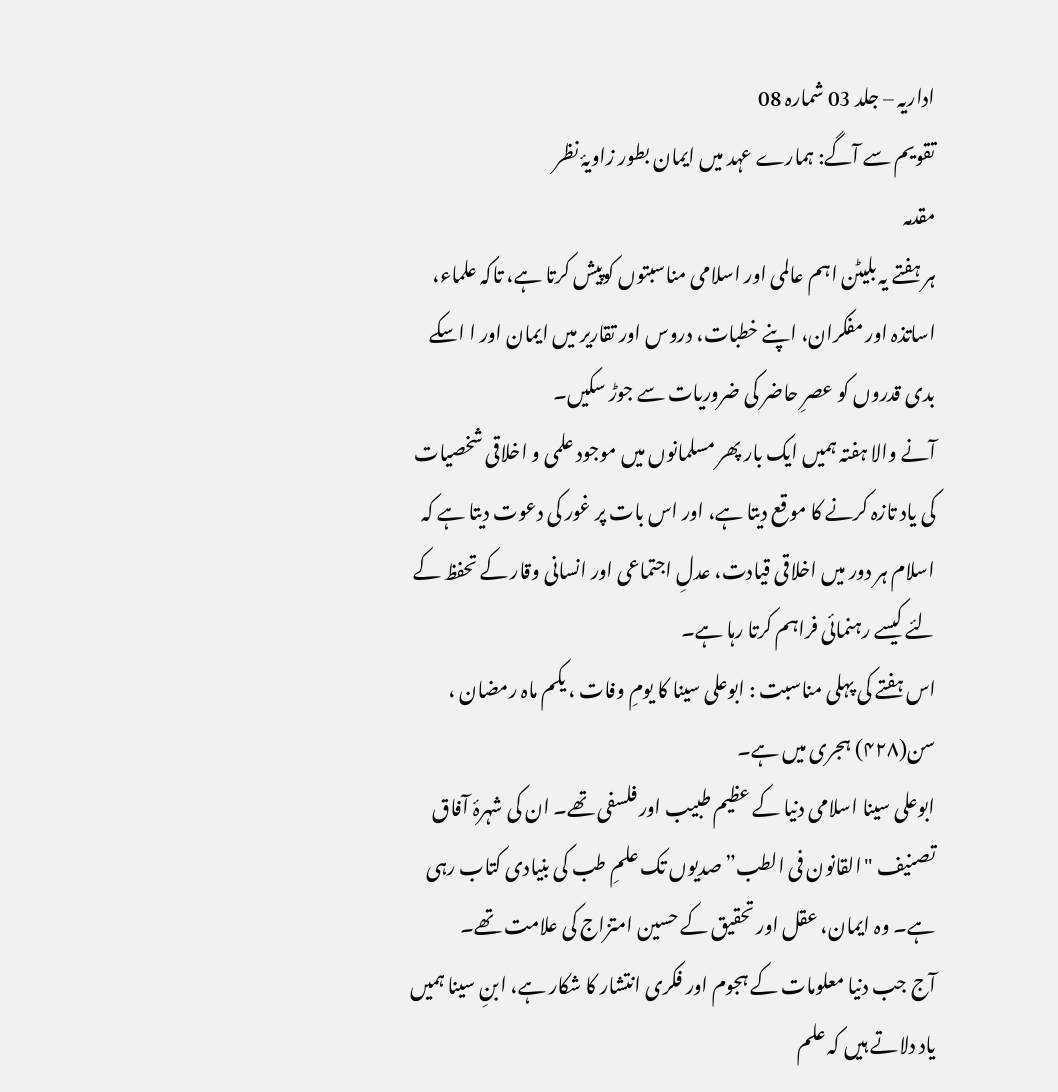اداریہ – جلد 03 شمارہ 08
تقویم سے آگے: ہمارے عہد میں ایمان بطور زاویۂ نظر
مقدمہ
ہر ہفتے یہ بلیٹن اہم عالمی اور اسلامی مناسبتوں کوپیش کرتا ہے، تاکہ علماء، اساتذہ اور مفکران، اپنے خطبات، دروس اور تقاریر میں ایمان اور ا اسکے بدی قدروں کو عصرِ حاضر کی ضروریات سے جوڑ سکیں۔
آنے والا ہفتہ ہمیں ایک بار پھر مسلمانوں میں موجود علمی و اخلاقی شخصیات کی یاد تازہ کرنے کا موقع دیتا ہے، اور اس بات پر غور کی دعوت دیتا ہے کہ اسلام ہر دور میں اخلاقی قیادت، عدلِ اجتماعی اور انسانی وقار کے تحفظ کے لئے کیسے رہنمائی فراہم کرتا رہا ہے۔
اس ہفتے کی پہلی مناسبت : ابوعلی سینا کا یومِ وفات ، یکم ماہ رمضان ، سن(۴۲۸) ہجری میں ہے۔
ابوعلی سینا اسلامی دنیا کے عظیم طبیب اور فلسفی تھے۔ ان کی شہرۂ آفاق تصنیف "القانون فی الطب” صدیوں تک علمِ طب کی بنیادی کتاب رہی ہے۔ وہ ایمان، عقل اور تحقیق کے حسین امتزاج کی علامت تھے۔
آج جب دنیا معلومات کے ہجوم اور فکری انتشار کا شکار ہے، ابنِ سینا ہمیں یاد دلاتے ہیں کہ علم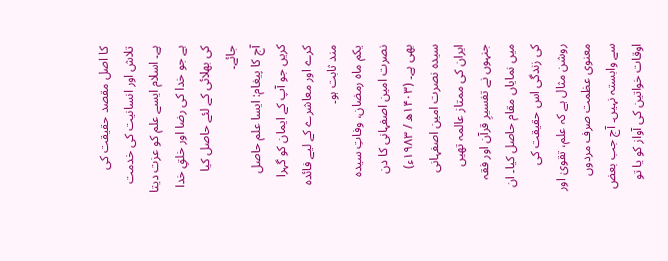کا اصل مقصد حقیقت کی تلاش اور انسانیت کی خدمت ہے۔ اسلام ایسے علم کو عزت دیتا ہے جو خدا کی رضا اور خلقِ خدا کی بھلائی کے لئے حاصل کیا جائے۔
آج کا پیغام: ایسا علم حاصل کریں جو آپ کے ایمان کو گہرا کرے اور معاشرے کے لیے فائدہ مند ثابت ہو۔
یکم ماہ رمضان، وفاتِ سیدہ نصرت امین اصفہانی کا دن بھی ہے۔ (۱۴۰۳ھ / ۱۹۸۳ء)
سیدہ نصرت امین اصفہانی ایران کی ممتاز عالمہ تھیں جنہوں نے تفسیرِ قرآن اور فقہ میں نمایاں مقام حاصل کیا۔ ان کی زندگی اس حقیقت کی روشن مثال ہے کہ علم، تقویٰ اور معنوی عظمت صرف مردوں سے وابستہ نہیں۔ آج جب بعض اوقات خواتین کی آواز کو یا تو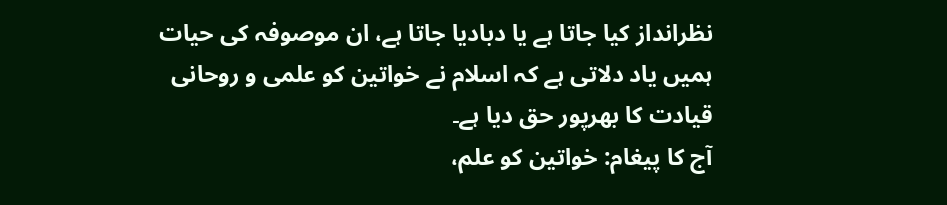نظرانداز کیا جاتا ہے یا دبادیا جاتا ہے، ان موصوفہ کی حیات ہمیں یاد دلاتی ہے کہ اسلام نے خواتین کو علمی و روحانی قیادت کا بھرپور حق دیا ہے۔
آج کا پیغام: خواتین کو علم،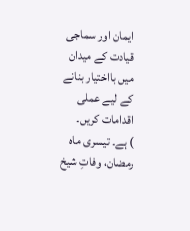ایمان اور سماجی قیادت کے میدان میں بااختیار بنانے کے لیے عملی اقدامات کریں۔
) ہے۔ تیسری ماہ رمضان، وفاتِ شیخ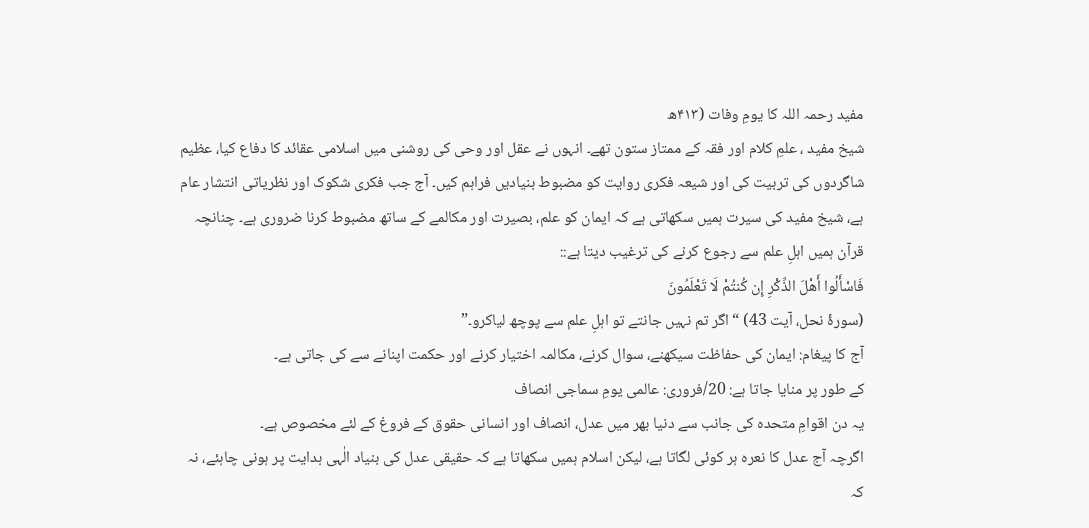مفید رحمہ اللہ کا یومِ وفات (۴۱۳ھ
شیخ مفید ، علمِ کلام اور فقہ کے ممتاز ستون تھے۔ انہوں نے عقل اور وحی کی روشنی میں اسلامی عقائد کا دفاع کیا، عظیم شاگردوں کی تربیت کی اور شیعہ فکری روایت کو مضبوط بنیادیں فراہم کیں۔ آج جب فکری شکوک اور نظریاتی انتشار عام ہے، شیخ مفید کی سیرت ہمیں سکھاتی ہے کہ ایمان کو علم، بصیرت اور مکالمے کے ساتھ مضبوط کرنا ضروری ہے۔ چنانچہ قرآن ہمیں اہلِ علم سے رجوع کرنے کی ترغیب دیتا ہے::
فَاسْأَلُوا أَهْلَ الذِّكْرِ إِن كُنتُمْ لَا تَعْلَمُونَ
(سورۂ نحل، آیت 43) “اگر تم نہیں جانتے تو اہلِ علم سے پوچھ لیاکرو۔”
آج کا پیغام: ایمان کی حفاظت سیکھنے، سوال کرنے، مکالمہ اختیار کرنے اور حکمت اپنانے سے کی جاتی ہے۔
کے طور پر منایا جاتا ہے: 20/فروری: عالمی یومِ سماجی انصاف
یہ دن اقوامِ متحدہ کی جانب سے دنیا بھر میں عدل، انصاف اور انسانی حقوق کے فروغ کے لئے مخصوص ہے۔
اگرچہ آج عدل کا نعرہ ہر کوئی لگاتا ہے، لیکن اسلام ہمیں سکھاتا ہے کہ حقیقی عدل کی بنیاد الٰہی ہدایت پر ہونی چاہئے، نہ کہ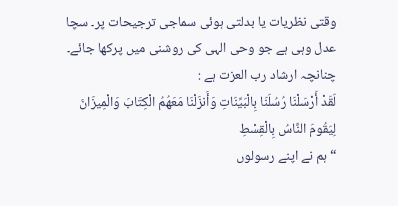وقتی نظریات یا بدلتی ہوئی سماجی ترجیحات پر۔ سچا عدل وہی ہے جو وحی الہی کی روشنی میں پرکھا جائے۔ چنانچہ ارشاد رب العزت ہے :
لَقَدْ أَرْسَلْنَا رُسُلَنَا بِالْبَيِّنَاتِ وَأَنزَلْنَا مَعَهُمُ الْكِتَابَ وَالْمِيزَانَ لِيَقُومَ النَّاسُ بِالْقِسْطِ
“ہم نے اپنے رسولوں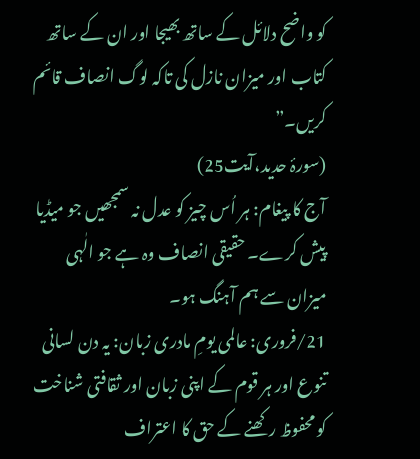کو واضح دلائل کے ساتھ بھیجا اور ان کے ساتھ کتاب اور میزان نازل کی تاکہ لوگ انصاف قائم کریں۔”
(سورۂ حدید،آیت25)
آج کا پیغام: ہر اُس چیز کو عدل نہ سمجھیں جو میڈیا پیش کرے۔ حقیقی انصاف وہ ہے جو الٰہی میزان سے ہم آہنگ ہو۔
21/فروری: عالمی یومِ مادری زبان: یہ دن لسانی تنوع اور ہر قوم کے اپنی زبان اور ثقافتی شناخت کو محفوظ رکھنے کے حق کا اعتراف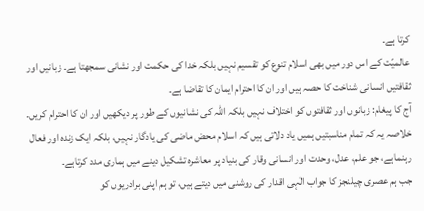کرتا ہے۔
عالمیّت کے اس دور میں بھی اسلام تنوع کو تقسیم نہیں بلکہ خدا کی حکمت اور نشانی سمجھتا ہے۔ زبانیں اور ثقافتیں انسانی شناخت کا حصہ ہیں اور ان کا احترام ایمان کا تقاضا ہے۔
آج کا پیغام: زبانوں اور ثقافتوں کو اختلاف نہیں بلکہ اللہ کی نشانیوں کے طور پر دیکھیں اور ان کا احترام کریں۔
خلاصہ یہ کہ تمام مناسبتیں ہمیں یاد دلاتی ہیں کہ اسلام محض ماضی کی یادگار نہیں، بلکہ ایک زندہ اور فعال رہنماہے، جو علم، عدل، وحدت اور انسانی وقار کی بنیاد پر معاشرہ تشکیل دینے میں ہماری مدد کرتاہے۔
جب ہم عصری چیلنجز کا جواب الٰہی اقدار کی روشنی میں دیتے ہیں، تو ہم اپنی برادریوں کو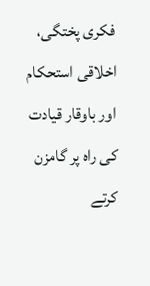فکری پختگی، اخلاقی استحکام اور باوقار قیادت کی راہ پر گامزن کرتے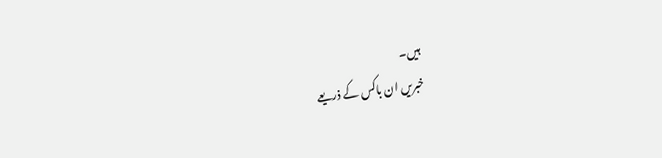ہیں۔
خبریں ان باکس کے ذریعے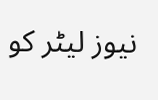نیوز لیٹر کو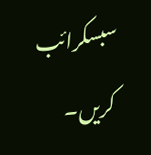سبسکرائب کریں۔